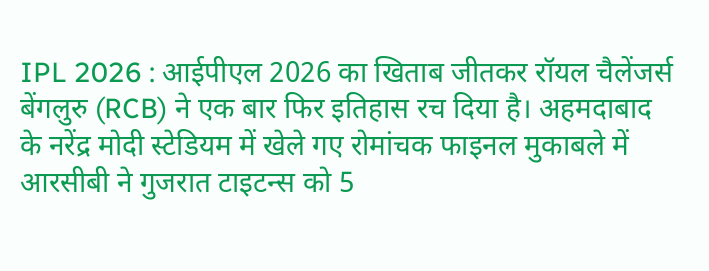IPL 2026 : आईपीएल 2026 का खिताब जीतकर रॉयल चैलेंजर्स बेंगलुरु (RCB) ने एक बार फिर इतिहास रच दिया है। अहमदाबाद के नरेंद्र मोदी स्टेडियम में खेले गए रोमांचक फाइनल मुकाबले में आरसीबी ने गुजरात टाइटन्स को 5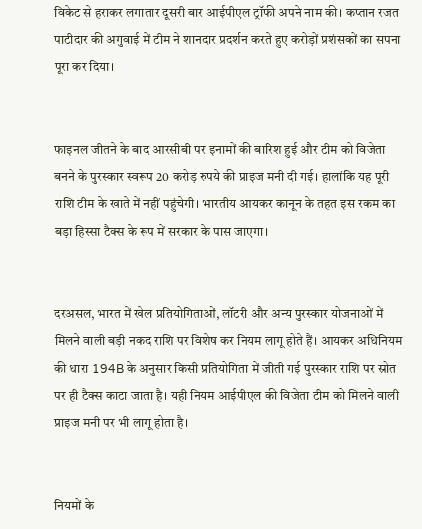विकेट से हराकर लगातार दूसरी बार आईपीएल ट्रॉफी अपने नाम की। कप्तान रजत पाटीदार की अगुवाई में टीम ने शानदार प्रदर्शन करते हुए करोड़ों प्रशंसकों का सपना पूरा कर दिया।


फाइनल जीतने के बाद आरसीबी पर इनामों की बारिश हुई और टीम को विजेता बनने के पुरस्कार स्वरूप 20 करोड़ रुपये की प्राइज मनी दी गई। हालांकि यह पूरी राशि टीम के खाते में नहीं पहुंचेगी। भारतीय आयकर कानून के तहत इस रकम का बड़ा हिस्सा टैक्स के रूप में सरकार के पास जाएगा।


दरअसल, भारत में खेल प्रतियोगिताओं, लॉटरी और अन्य पुरस्कार योजनाओं में मिलने वाली बड़ी नकद राशि पर विशेष कर नियम लागू होते हैं। आयकर अधिनियम की धारा 194B के अनुसार किसी प्रतियोगिता में जीती गई पुरस्कार राशि पर स्रोत पर ही टैक्स काटा जाता है। यही नियम आईपीएल की विजेता टीम को मिलने वाली प्राइज मनी पर भी लागू होता है।


नियमों के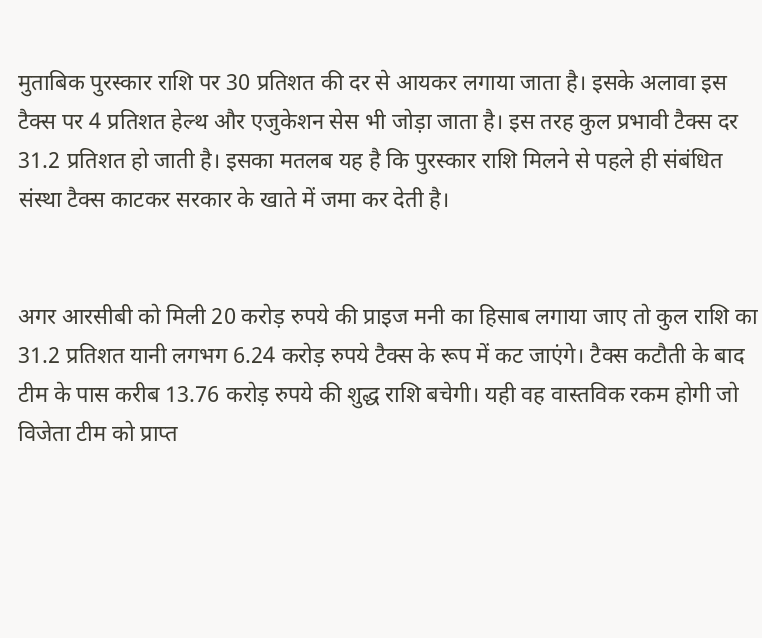मुताबिक पुरस्कार राशि पर 30 प्रतिशत की दर से आयकर लगाया जाता है। इसके अलावा इस टैक्स पर 4 प्रतिशत हेल्थ और एजुकेशन सेस भी जोड़ा जाता है। इस तरह कुल प्रभावी टैक्स दर 31.2 प्रतिशत हो जाती है। इसका मतलब यह है कि पुरस्कार राशि मिलने से पहले ही संबंधित संस्था टैक्स काटकर सरकार के खाते में जमा कर देती है।


अगर आरसीबी को मिली 20 करोड़ रुपये की प्राइज मनी का हिसाब लगाया जाए तो कुल राशि का 31.2 प्रतिशत यानी लगभग 6.24 करोड़ रुपये टैक्स के रूप में कट जाएंगे। टैक्स कटौती के बाद टीम के पास करीब 13.76 करोड़ रुपये की शुद्ध राशि बचेगी। यही वह वास्तविक रकम होगी जो विजेता टीम को प्राप्त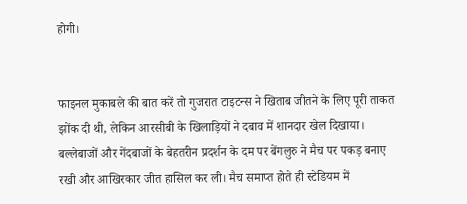होगी।


फाइनल मुकाबले की बात करें तो गुजरात टाइटन्स ने खिताब जीतने के लिए पूरी ताकत झोंक दी थी, लेकिन आरसीबी के खिलाड़ियों ने दबाव में शानदार खेल दिखाया। बल्लेबाजों और गेंदबाजों के बेहतरीन प्रदर्शन के दम पर बेंगलुरु ने मैच पर पकड़ बनाए रखी और आखिरकार जीत हासिल कर ली। मैच समाप्त होते ही स्टेडियम में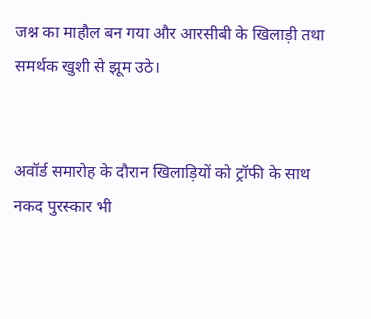जश्न का माहौल बन गया और आरसीबी के खिलाड़ी तथा समर्थक खुशी से झूम उठे।


अवॉर्ड समारोह के दौरान खिलाड़ियों को ट्रॉफी के साथ नकद पुरस्कार भी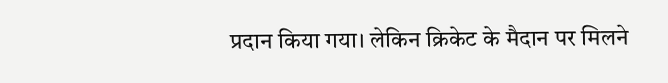प्रदान किया गया। लेकिन क्रिकेट के मैदान पर मिलने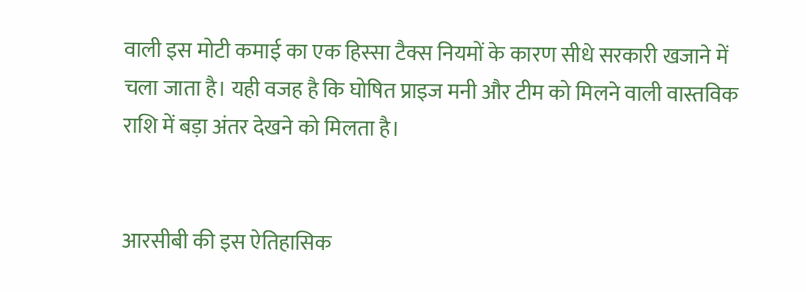वाली इस मोटी कमाई का एक हिस्सा टैक्स नियमों के कारण सीधे सरकारी खजाने में चला जाता है। यही वजह है कि घोषित प्राइज मनी और टीम को मिलने वाली वास्तविक राशि में बड़ा अंतर देखने को मिलता है।


आरसीबी की इस ऐतिहासिक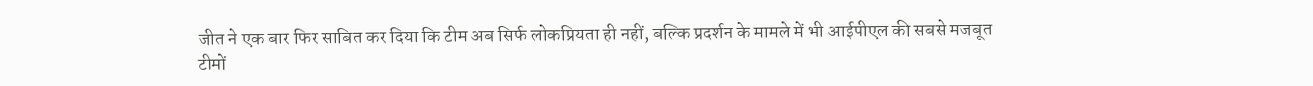जीत ने एक बार फिर साबित कर दिया कि टीम अब सिर्फ लोकप्रियता ही नहीं, बल्कि प्रदर्शन के मामले में भी आईपीएल की सबसे मजबूत टीमों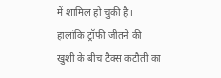में शामिल हो चुकी है। हालांकि ट्रॉफी जीतने की खुशी के बीच टैक्स कटौती का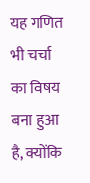यह गणित भी चर्चा का विषय बना हुआ है, क्योंकि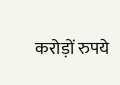करोड़ों रुपये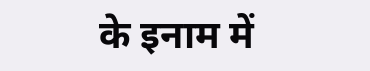के इनाम में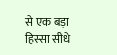से एक बड़ा हिस्सा सीधे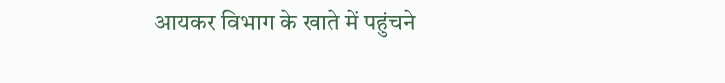आयकर विभाग के खाते में पहुंचने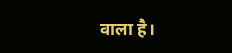वाला है।